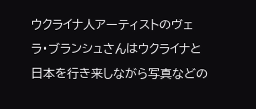ウクライナ人アーティストのヴェラ・ブランシュさんはウクライナと日本を行き来しながら写真などの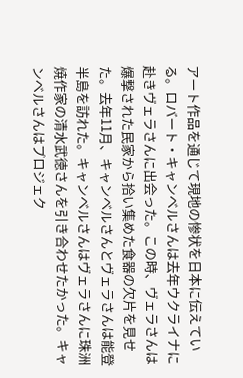アート作品を通じて現地の惨状を日本に伝えている。ロバート・キャンベルさんは去年ウクライナに赴きヴェラさんに出会った。この時、ヴェラさんは爆撃された民家から拾い集めた食器の欠片を見せた。去年11月、キャンベルさんとヴェラさんは能登半島を訪れた。キャンベルさんはヴェラさんに珠洲焼作家の清水武徳さんを引き合わせたかった。キャンベルさんはプロジェク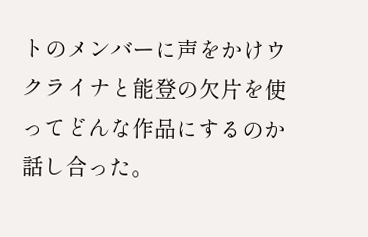トのメンバーに声をかけウクライナと能登の欠片を使ってどんな作品にするのか話し合った。